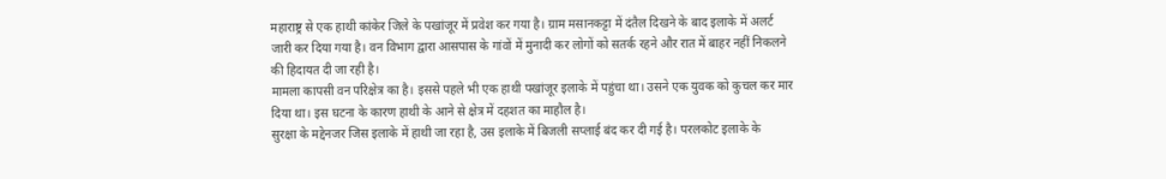महाराष्ट्र से एक हाथी कांकेर जिले के पखांजूर में प्रवेश कर गया है। ग्राम मसानकट्टा में दंतैल दिखने के बाद इलाके में अलर्ट जारी कर दिया गया है। वन विभाग द्वारा आसपास के गांवों में मुनादी कर लोगों को सतर्क रहने और रात में बाहर नहीं निकलने की हिदायत दी जा रही है।
मामला कापसी वन परिक्षेत्र का है। इससे पहले भी एक हाथी पखांजूर इलाके में पहुंचा था। उसने एक युवक को कुचल कर मार दिया था। इस घटना के कारण हाथी के आने से क्षेत्र में दहशत का माहौल है।
सुरक्षा के मद्देनजर जिस इलाके में हाथी जा रहा है, उस इलाके में बिजली सप्लाई बंद कर दी गई है। परलकोट इलाके के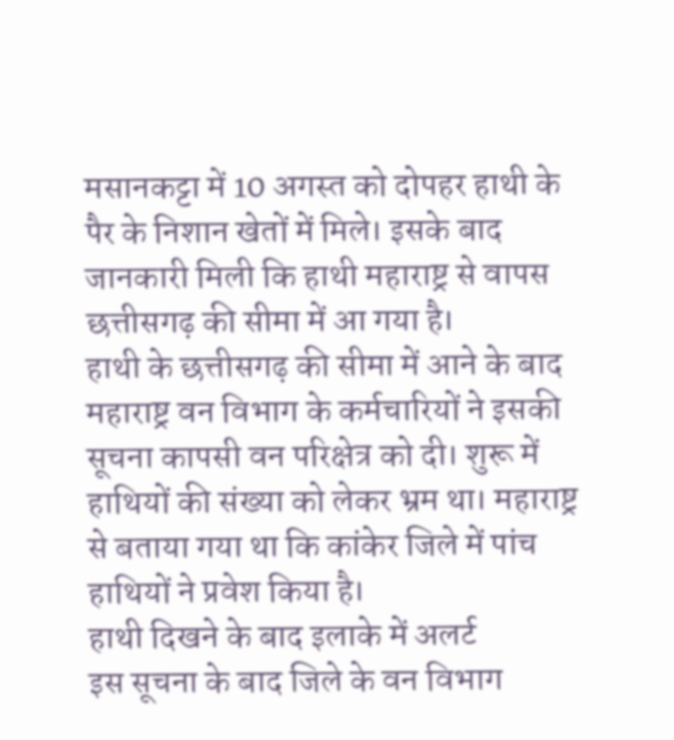मसानकट्टा में 10 अगस्त को दोपहर हाथी के पैर के निशान खेतों में मिले। इसके बाद जानकारी मिली कि हाथी महाराष्ट्र से वापस छत्तीसगढ़ की सीमा में आ गया है।
हाथी के छत्तीसगढ़ की सीमा में आने के बाद महाराष्ट्र वन विभाग के कर्मचारियों ने इसकी सूचना कापसी वन परिक्षेत्र को दी। शुरू में हाथियों की संख्या को लेकर भ्रम था। महाराष्ट्र से बताया गया था कि कांकेर जिले में पांच हाथियों ने प्रवेश किया है।
हाथी दिखने के बाद इलाके में अलर्ट
इस सूचना के बाद जिले के वन विभाग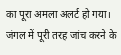का पूरा अमला अलर्ट हो गया। जंगल में पूरी तरह जांच करने के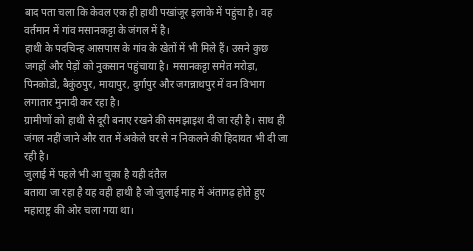बाद पता चला कि केवल एक ही हाथी पखांजूर इलाके में पहुंचा है। वह वर्तमान में गांव मसानकट्टा के जंगल में है।
हाथी के पदचिन्ह आसपास के गांव के खेतों में भी मिले हैं। उसने कुछ जगहों और पेड़ों को नुकसान पहुंचाया है। मसानकट्टा समेत मरोड़ा, पिनकोडो, बैकुंठपुर, मायापुर, दुर्गापुर और जगन्नाथपुर में वन विभाग लगातार मुनादी कर रहा है।
ग्रामीणों को हाथी से दूरी बनाए रखने की समझाइश दी जा रही है। साथ ही जंगल नहीं जाने और रात में अकेले घर से न निकलने की हिदायत भी दी जा रही है।
जुलाई में पहले भी आ चुका है यही दंतैल
बताया जा रहा है यह वही हाथी है जो जुलाई माह में अंतागढ़ होते हुए महाराष्ट्र की ओर चला गया था।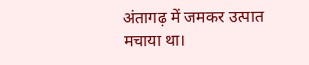अंतागढ़ में जमकर उत्पात मचाया था।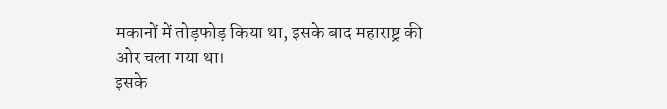मकानों में तोड़फोड़ किया था, इसके बाद महाराष्ट्र की ओर चला गया था।
इसके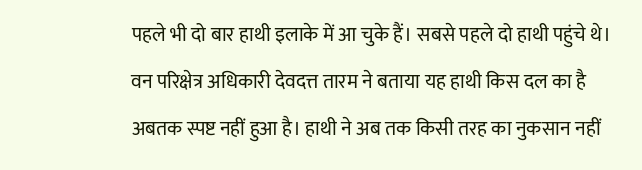पहले भी दो बार हाथी इलाके में आ चुके हैं। सबसे पहले दो हाथी पहुंचे थे। वन परिक्षेत्र अधिकारी देवदत्त तारम ने बताया यह हाथी किस दल का है अबतक स्पष्ट नहीं हुआ है। हाथी ने अब तक किसी तरह का नुकसान नहीं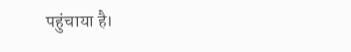पहुंचाया है।